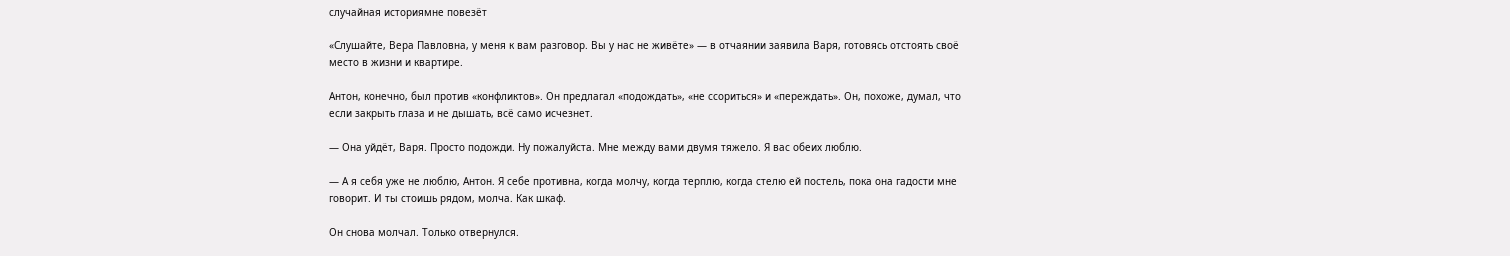случайная историямне повезёт

«Слушайте, Вера Павловна, у меня к вам разговор. Вы у нас не живёте» — в отчаянии заявила Варя, готовясь отстоять своё место в жизни и квартире.

Антон, конечно, был против «конфликтов». Он предлагал «подождать», «не ссориться» и «переждать». Он, похоже, думал, что если закрыть глаза и не дышать, всё само исчезнет.

— Она уйдёт, Варя. Просто подожди. Ну пожалуйста. Мне между вами двумя тяжело. Я вас обеих люблю.

— А я себя уже не люблю, Антон. Я себе противна, когда молчу, когда терплю, когда стелю ей постель, пока она гадости мне говорит. И ты стоишь рядом, молча. Как шкаф.

Он снова молчал. Только отвернулся.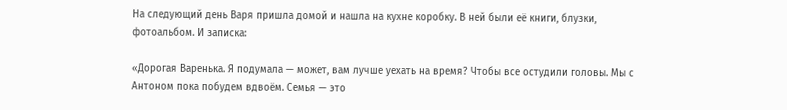На следующий день Варя пришла домой и нашла на кухне коробку. В ней были её книги, блузки, фотоальбом. И записка:

«Дорогая Варенька. Я подумала — может, вам лучше уехать на время? Чтобы все остудили головы. Мы с Антоном пока побудем вдвоём. Семья — это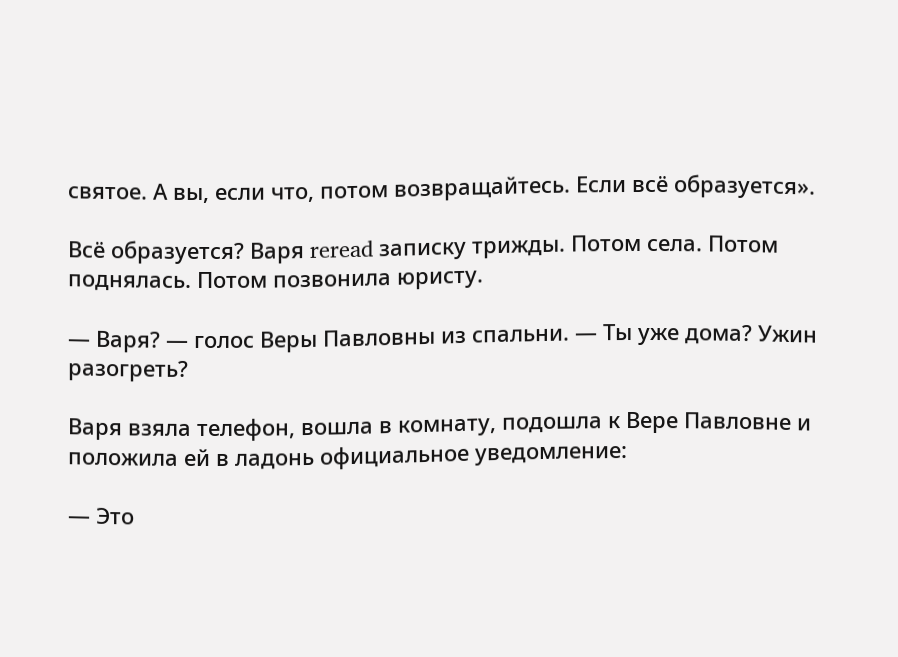святое. А вы, если что, потом возвращайтесь. Если всё образуется».

Всё образуется? Варя reread записку трижды. Потом села. Потом поднялась. Потом позвонила юристу.

— Варя? — голос Веры Павловны из спальни. — Ты уже дома? Ужин разогреть?

Варя взяла телефон, вошла в комнату, подошла к Вере Павловне и положила ей в ладонь официальное уведомление:

— Это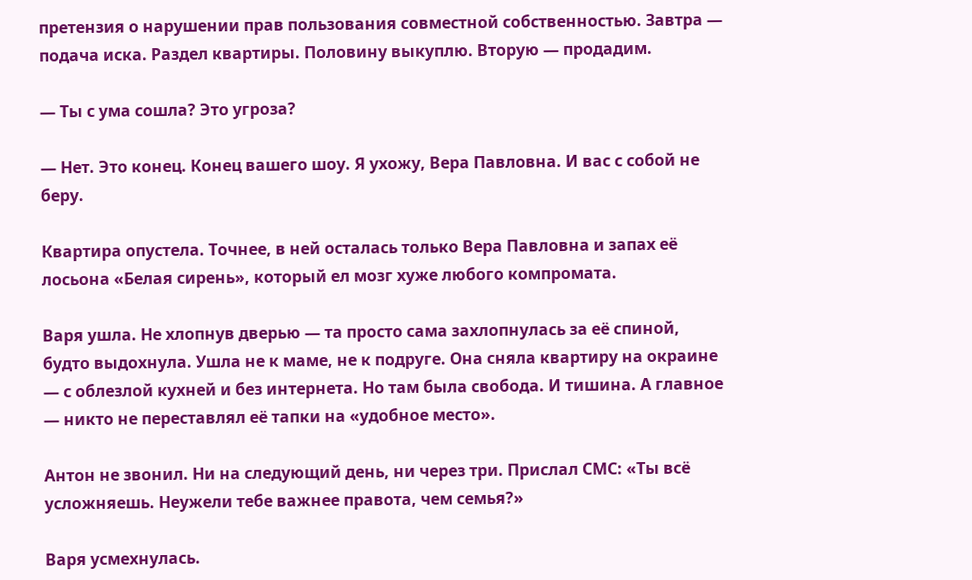претензия о нарушении прав пользования совместной собственностью. Завтра — подача иска. Раздел квартиры. Половину выкуплю. Вторую — продадим.

— Ты с ума сошла? Это угроза?

— Нет. Это конец. Конец вашего шоу. Я ухожу, Вера Павловна. И вас с собой не беру.

Квартира опустела. Точнее, в ней осталась только Вера Павловна и запах её лосьона «Белая сирень», который ел мозг хуже любого компромата.

Варя ушла. Не хлопнув дверью — та просто сама захлопнулась за её спиной, будто выдохнула. Ушла не к маме, не к подруге. Она сняла квартиру на окраине — с облезлой кухней и без интернета. Но там была свобода. И тишина. А главное — никто не переставлял её тапки на «удобное место».

Антон не звонил. Ни на следующий день, ни через три. Прислал СМС: «Ты всё усложняешь. Неужели тебе важнее правота, чем семья?»

Варя усмехнулась.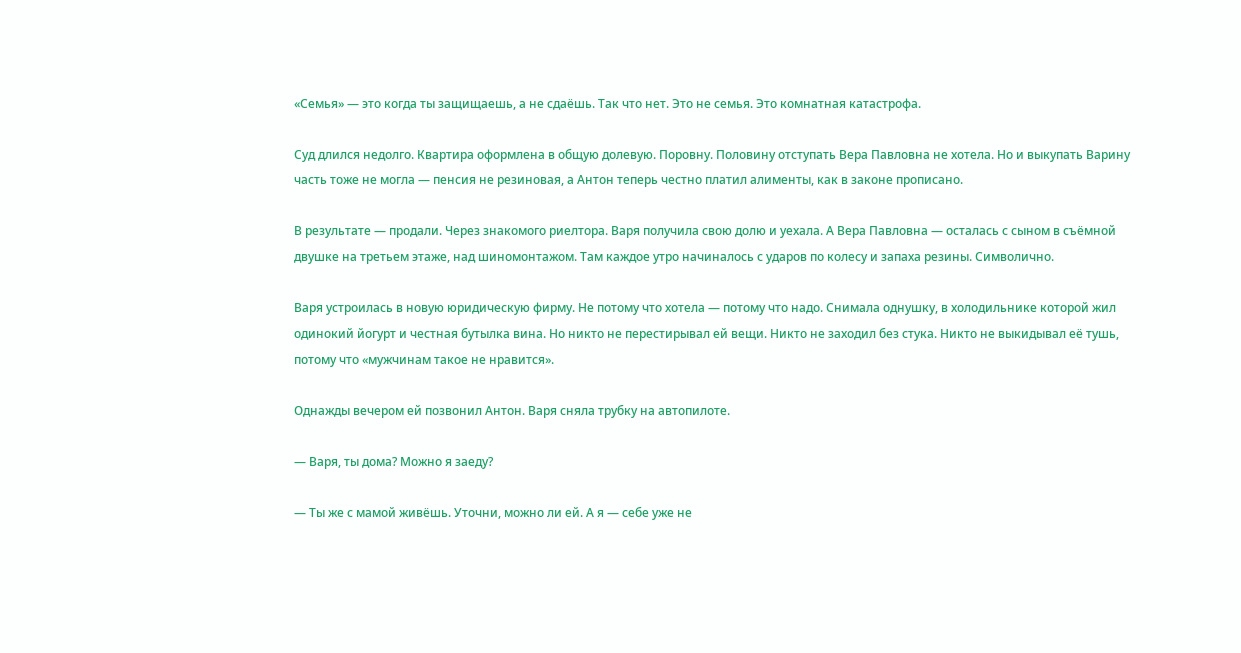«Семья» — это когда ты защищаешь, а не сдаёшь. Так что нет. Это не семья. Это комнатная катастрофа.

Суд длился недолго. Квартира оформлена в общую долевую. Поровну. Половину отступать Вера Павловна не хотела. Но и выкупать Варину часть тоже не могла — пенсия не резиновая, а Антон теперь честно платил алименты, как в законе прописано.

В результате — продали. Через знакомого риелтора. Варя получила свою долю и уехала. А Вера Павловна — осталась с сыном в съёмной двушке на третьем этаже, над шиномонтажом. Там каждое утро начиналось с ударов по колесу и запаха резины. Символично.

Варя устроилась в новую юридическую фирму. Не потому что хотела — потому что надо. Снимала однушку, в холодильнике которой жил одинокий йогурт и честная бутылка вина. Но никто не перестирывал ей вещи. Никто не заходил без стука. Никто не выкидывал её тушь, потому что «мужчинам такое не нравится».

Однажды вечером ей позвонил Антон. Варя сняла трубку на автопилоте.

— Варя, ты дома? Можно я заеду?

— Ты же с мамой живёшь. Уточни, можно ли ей. А я — себе уже не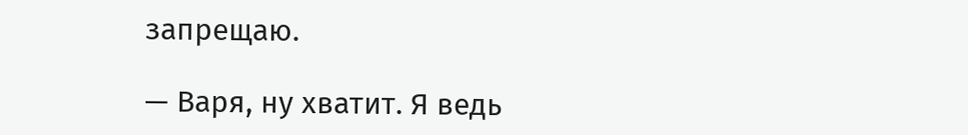запрещаю.

— Варя, ну хватит. Я ведь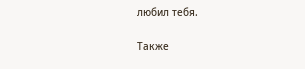любил тебя.

Также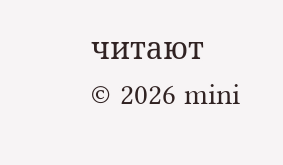читают
© 2026 mini